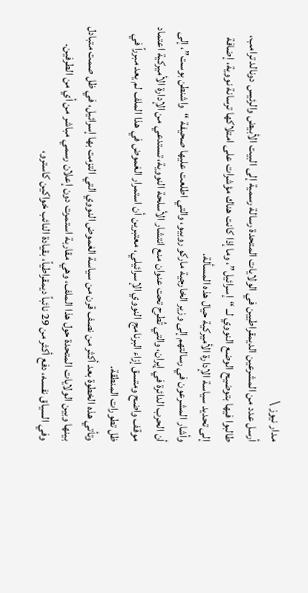مدار نيوز \
أرسل عدد من المشرعين الديمقراطيين في الولايات المتحدة رسالة رسمية إلى البيت الأبيض والرئيس دونالد ترامب، طالبوا فيها بتوضيح الوضع النووي لــ “إسرائيل”، وما إذا كانت هناك مؤشرات على امتلاكها ترسانة نووية، إضافة إلى تحديد سياسة الإدارة الأميركية حيال هذه المسألة.
وأشار المشرعون في رسالتهم إلى وزير الخارجية ماركو روبيو، والتي اطلعت عليها صحيفة “واشنطن بوست”، إلى أن الحرب الدائرة في إيران، والتي تُطرح تحت عنوان منع انتشار الأسلحة النووية، تستدعي من الإدارة الأميركية اعتماد موقف واضح ومتسق إزاء البرنامج النووي الإسرائيلي، معتبرين أن استمرار الغموض في هذا الملف لم يعد مبرراً في ظل تطورات المنطقة.
وتأتي هذه الخطوة بعد أكثر من نصف قرن من سياسة الغموض النووي التي التزمت بها إسرائيل، في ظل صمت متبادل بينها وبين الولايات المتحدة حول هذا الملف، وهي مقاربة استمرت دون إعلان رسمي مباشر من أي من الطرفين.
وفي السياق نفسه، دفع أكثر من 29 نائباً ديمقراطياً، بقيادة النائب خواكين كاسترو،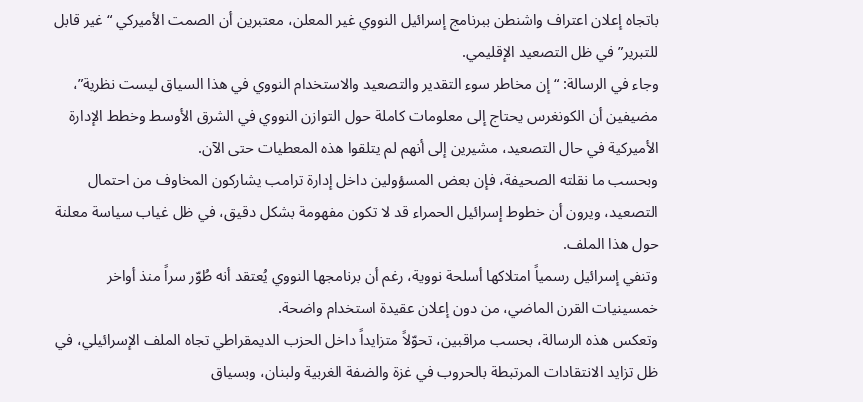باتجاه إعلان اعتراف واشنطن ببرنامج إسرائيل النووي غير المعلن، معتبرين أن الصمت الأميركي “غير قابل للتبرير” في ظل التصعيد الإقليمي.
وجاء في الرسالة: “إن مخاطر سوء التقدير والتصعيد والاستخدام النووي في هذا السياق ليست نظرية”، مضيفين أن الكونغرس يحتاج إلى معلومات كاملة حول التوازن النووي في الشرق الأوسط وخطط الإدارة الأميركية في حال التصعيد، مشيرين إلى أنهم لم يتلقوا هذه المعطيات حتى الآن.
وبحسب ما نقلته الصحيفة، فإن بعض المسؤولين داخل إدارة ترامب يشاركون المخاوف من احتمال التصعيد، ويرون أن خطوط إسرائيل الحمراء قد لا تكون مفهومة بشكل دقيق، في ظل غياب سياسة معلنة حول هذا الملف.
وتنفي إسرائيل رسمياً امتلاكها أسلحة نووية، رغم أن برنامجها النووي يُعتقد أنه طُوّر سراً منذ أواخر خمسينيات القرن الماضي، من دون إعلان عقيدة استخدام واضحة.
وتعكس هذه الرسالة، بحسب مراقبين، تحوّلاً متزايداً داخل الحزب الديمقراطي تجاه الملف الإسرائيلي، في ظل تزايد الانتقادات المرتبطة بالحروب في غزة والضفة الغربية ولبنان، وبسياق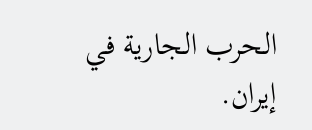الحرب الجارية في إيران.